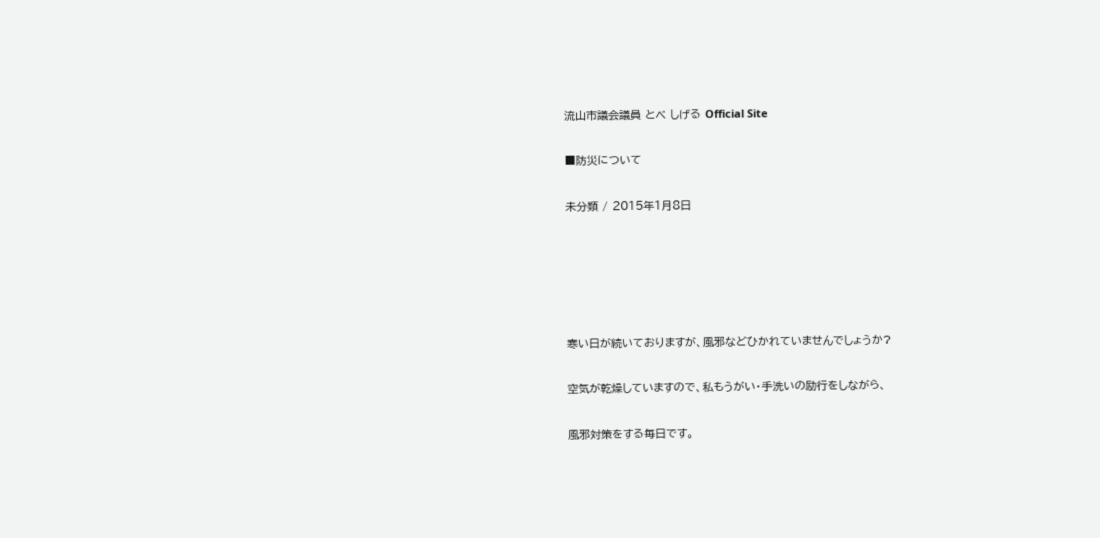流山市議会議員 とべ しげる Official Site

■防災について

未分類 / 2015年1月8日





寒い日が続いておりますが、風邪などひかれていませんでしょうか?

空気が乾燥していますので、私もうがい・手洗いの励行をしながら、

風邪対策をする毎日です。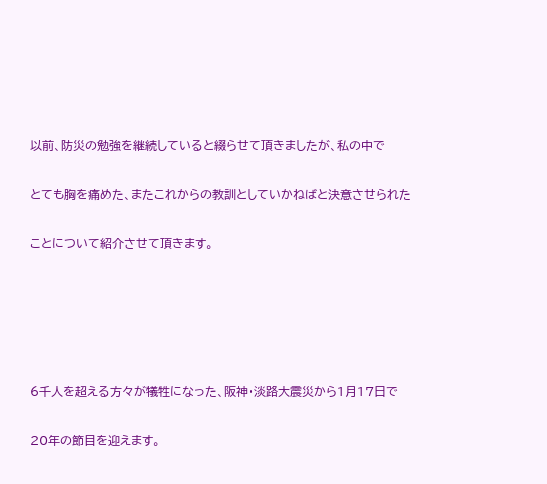以前、防災の勉強を継続していると綴らせて頂きましたが、私の中で

とても胸を痛めた、またこれからの教訓としていかねばと決意させられた

ことについて紹介させて頂きます。





6千人を超える方々が犠牲になった、阪神・淡路大震災から1月17日で

20年の節目を迎えます。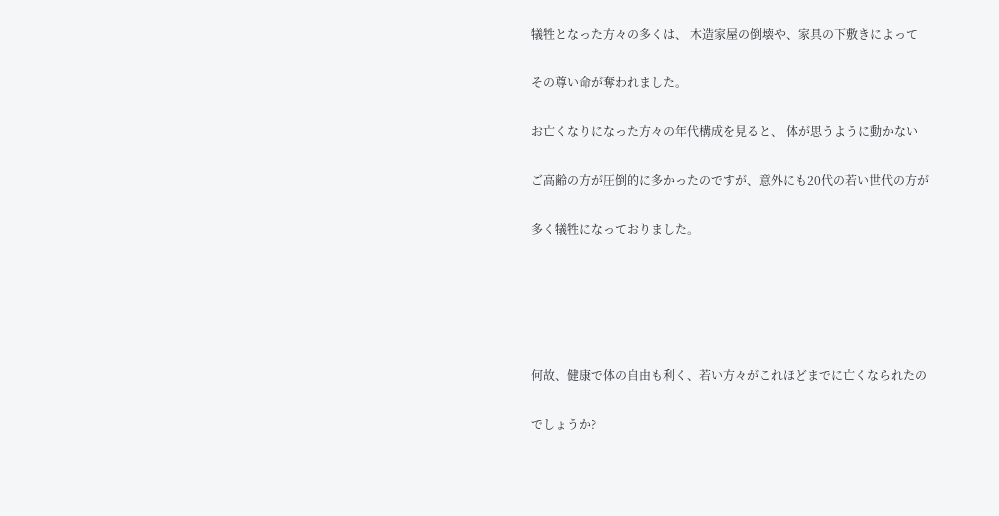犠牲となった方々の多くは、 木造家屋の倒壊や、家具の下敷きによって

その尊い命が奪われました。

お亡くなりになった方々の年代構成を見ると、 体が思うように動かない

ご高齢の方が圧倒的に多かったのですが、意外にも20代の若い世代の方が

多く犠牲になっておりました。





何故、健康で体の自由も利く、若い方々がこれほどまでに亡くなられたの

でしょうか?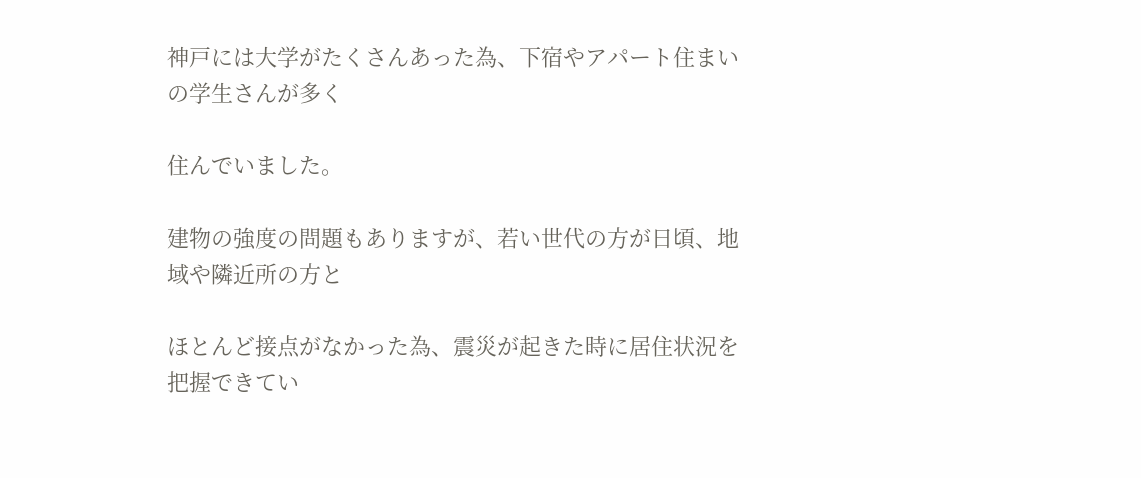神戸には大学がたくさんあった為、下宿やアパート住まいの学生さんが多く

住んでいました。

建物の強度の問題もありますが、若い世代の方が日頃、地域や隣近所の方と

ほとんど接点がなかった為、震災が起きた時に居住状況を把握できてい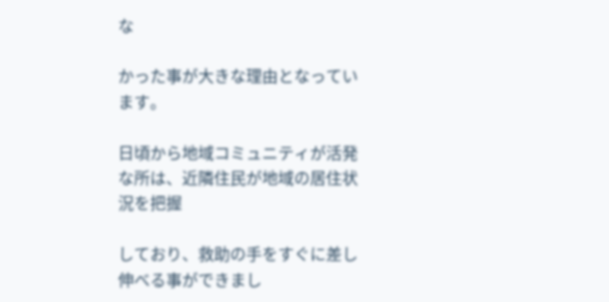な

かった事が大きな理由となっています。

日頃から地域コミュニティが活発な所は、近隣住民が地域の居住状況を把握

しており、救助の手をすぐに差し伸べる事ができまし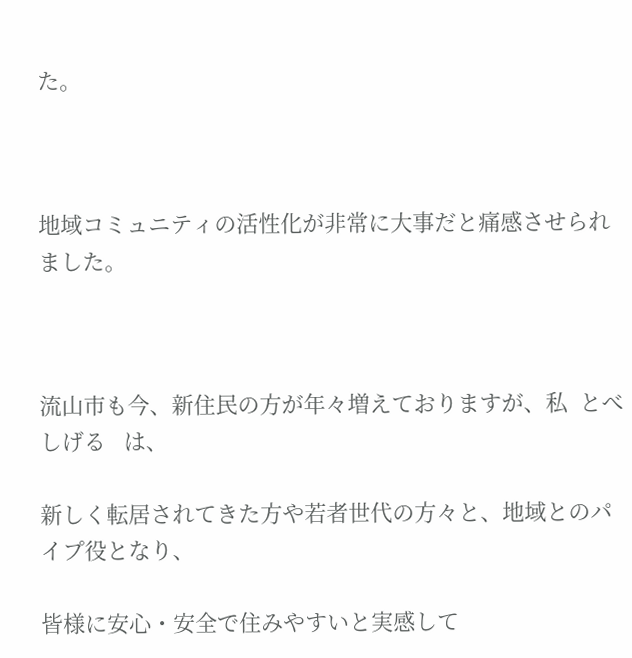た。



地域コミュニティの活性化が非常に大事だと痛感させられました。



流山市も今、新住民の方が年々増えておりますが、私  とべ しげる   は、

新しく転居されてきた方や若者世代の方々と、地域とのパイプ役となり、

皆様に安心・安全で住みやすいと実感して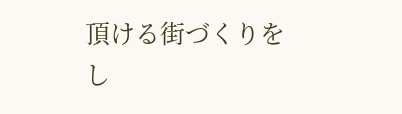頂ける街づくりをし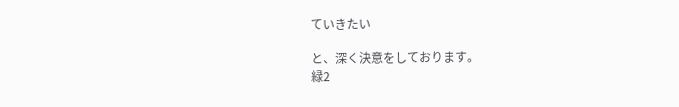ていきたい

と、深く決意をしております。
緑2